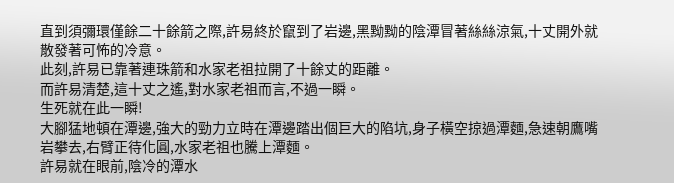直到須彌環僅餘二十餘箭之際,許易終於竄到了岩邊,黑黝黝的陰潭冒著絲絲涼氣,十丈開外就散發著可怖的冷意。
此刻,許易已靠著連珠箭和水家老祖拉開了十餘丈的距離。
而許易清楚,這十丈之遙,對水家老祖而言,不過一瞬。
生死就在此一瞬!
大腳猛地頓在潭邊,強大的勁力立時在潭邊踏出個巨大的陷坑,身子橫空掠過潭麵,急速朝鷹嘴岩攀去,右臂正待化圓,水家老祖也騰上潭麵。
許易就在眼前,陰冷的潭水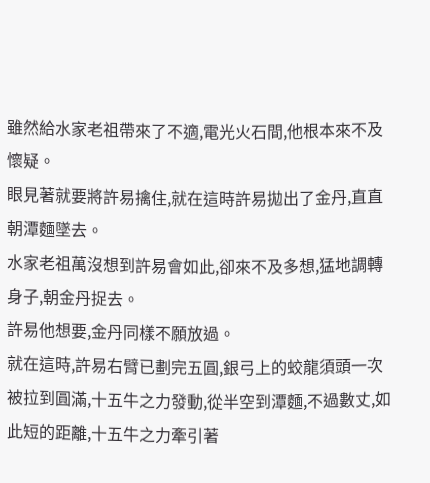雖然給水家老祖帶來了不適,電光火石間,他根本來不及懷疑。
眼見著就要將許易擒住,就在這時許易拋出了金丹,直直朝潭麵墜去。
水家老祖萬沒想到許易會如此,卻來不及多想,猛地調轉身子,朝金丹捉去。
許易他想要,金丹同樣不願放過。
就在這時,許易右臂已劃完五圓,銀弓上的蛟龍須頭一次被拉到圓滿,十五牛之力發動,從半空到潭麵,不過數丈,如此短的距離,十五牛之力牽引著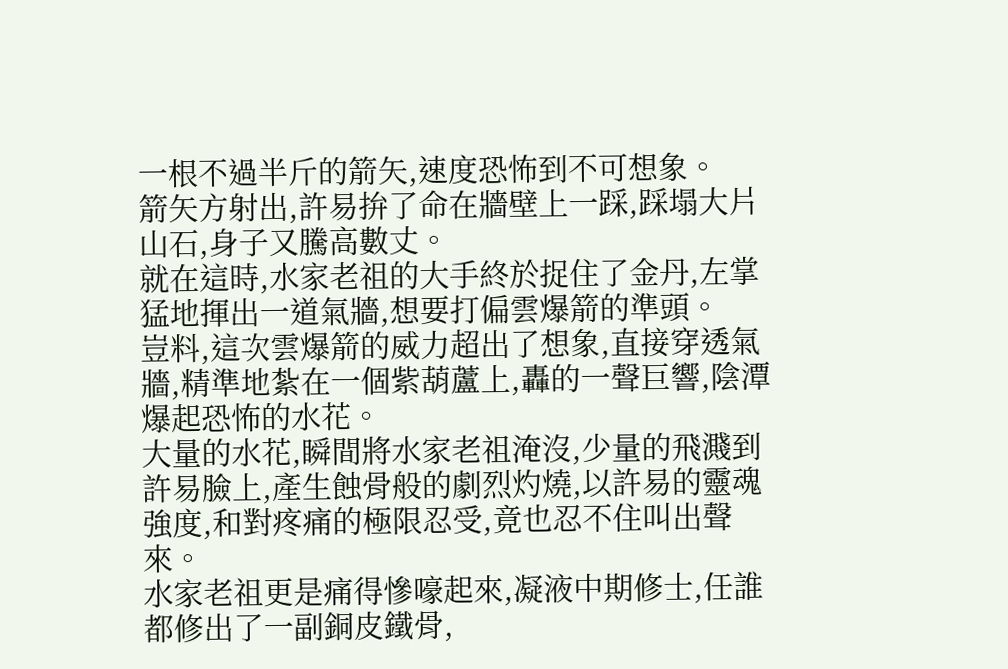一根不過半斤的箭矢,速度恐怖到不可想象。
箭矢方射出,許易拚了命在牆壁上一踩,踩塌大片山石,身子又騰高數丈。
就在這時,水家老祖的大手終於捉住了金丹,左掌猛地揮出一道氣牆,想要打偏雲爆箭的準頭。
豈料,這次雲爆箭的威力超出了想象,直接穿透氣牆,精準地紮在一個紫葫蘆上,轟的一聲巨響,陰潭爆起恐怖的水花。
大量的水花,瞬間將水家老祖淹沒,少量的飛濺到許易臉上,產生蝕骨般的劇烈灼燒,以許易的靈魂強度,和對疼痛的極限忍受,竟也忍不住叫出聲來。
水家老祖更是痛得慘嚎起來,凝液中期修士,任誰都修出了一副銅皮鐵骨,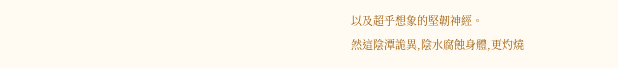以及超乎想象的堅韌神經。
然這陰潭詭異,陰水腐蝕身體,更灼燒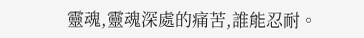靈魂,靈魂深處的痛苦,誰能忍耐。